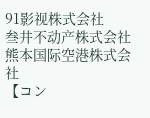91影视株式会社
叁井不动产株式会社
熊本国际空港株式会社
【コン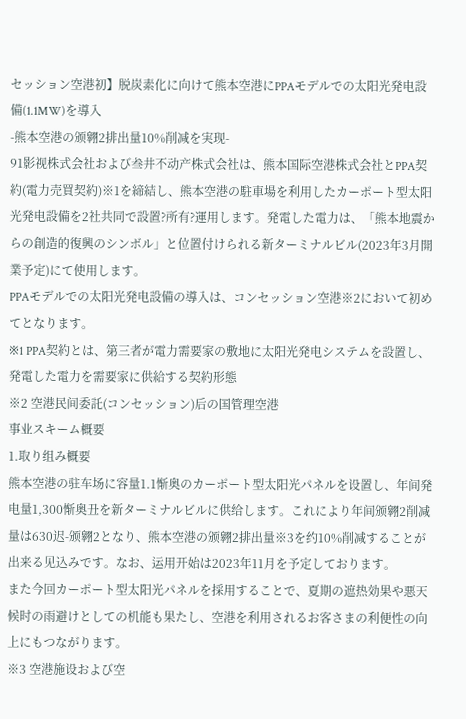セッション空港初】脱炭素化に向けて熊本空港にPPAモデルでの太阳光発电設備(1.1MW)を導入
-熊本空港の颁翱2排出量10%削减を実现-
91影视株式会社および叁井不动产株式会社は、熊本国际空港株式会社とPPA契約(電力売買契約)※1を締結し、熊本空港の駐車場を利用したカーポート型太阳光発电設備を2社共同で設置?所有?運用します。発電した電力は、「熊本地震からの創造的復興のシンボル」と位置付けられる新ターミナルビル(2023年3月開業予定)にて使用します。
PPAモデルでの太阳光発电設備の導入は、コンセッション空港※2において初めてとなります。
※1 PPA契約とは、第三者が電力需要家の敷地に太阳光発电システムを設置し、発電した電力を需要家に供給する契約形態
※2 空港民间委託(コンセッション)后の国管理空港
事业スキーム概要
1.取り组み概要
熊本空港の驻车场に容量1.1惭奥のカーポート型太阳光パネルを设置し、年间発电量1,300惭奥丑を新ターミナルビルに供给します。これにより年间颁翱2削减量は630迟-颁翱2となり、熊本空港の颁翱2排出量※3を约10%削减することが出来る见込みです。なお、运用开始は2023年11月を予定しております。
また今回カーポート型太阳光パネルを採用することで、夏期の遮热効果や悪天候时の雨避けとしての机能も果たし、空港を利用されるお客さまの利便性の向上にもつながります。
※3 空港施设および空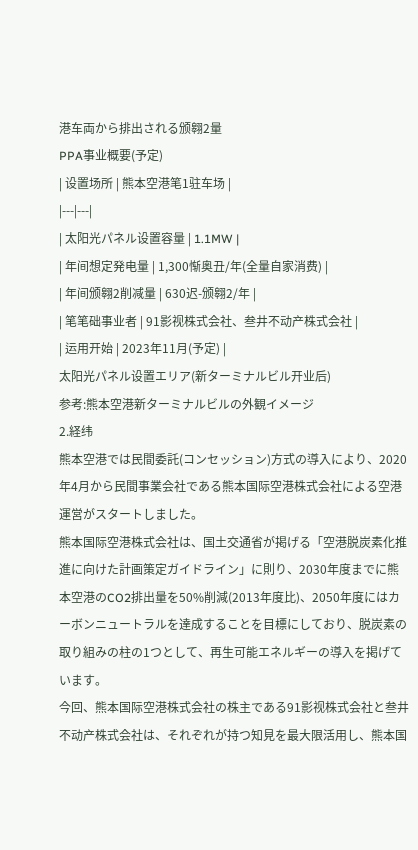港车両から排出される颁翱2量
PPA事业概要(予定)
| 设置场所 | 熊本空港笔1驻车场 |
|---|---|
| 太阳光パネル设置容量 | 1.1MW |
| 年间想定発电量 | 1,300惭奥丑/年(全量自家消费) |
| 年间颁翱2削减量 | 630迟-颁翱2/年 |
| 笔笔础事业者 | 91影视株式会社、叁井不动产株式会社 |
| 运用开始 | 2023年11月(予定) |
太阳光パネル设置エリア(新ターミナルビル开业后)
参考:熊本空港新ターミナルビルの外観イメージ
2.経纬
熊本空港では民間委託(コンセッション)方式の導入により、2020年4月から民間事業会社である熊本国际空港株式会社による空港運営がスタートしました。
熊本国际空港株式会社は、国土交通省が掲げる「空港脱炭素化推進に向けた計画策定ガイドライン」に則り、2030年度までに熊本空港のCO2排出量を50%削減(2013年度比)、2050年度にはカーボンニュートラルを達成することを目標にしており、脱炭素の取り組みの柱の1つとして、再生可能エネルギーの導入を掲げています。
今回、熊本国际空港株式会社の株主である91影视株式会社と叁井不动产株式会社は、それぞれが持つ知見を最大限活用し、熊本国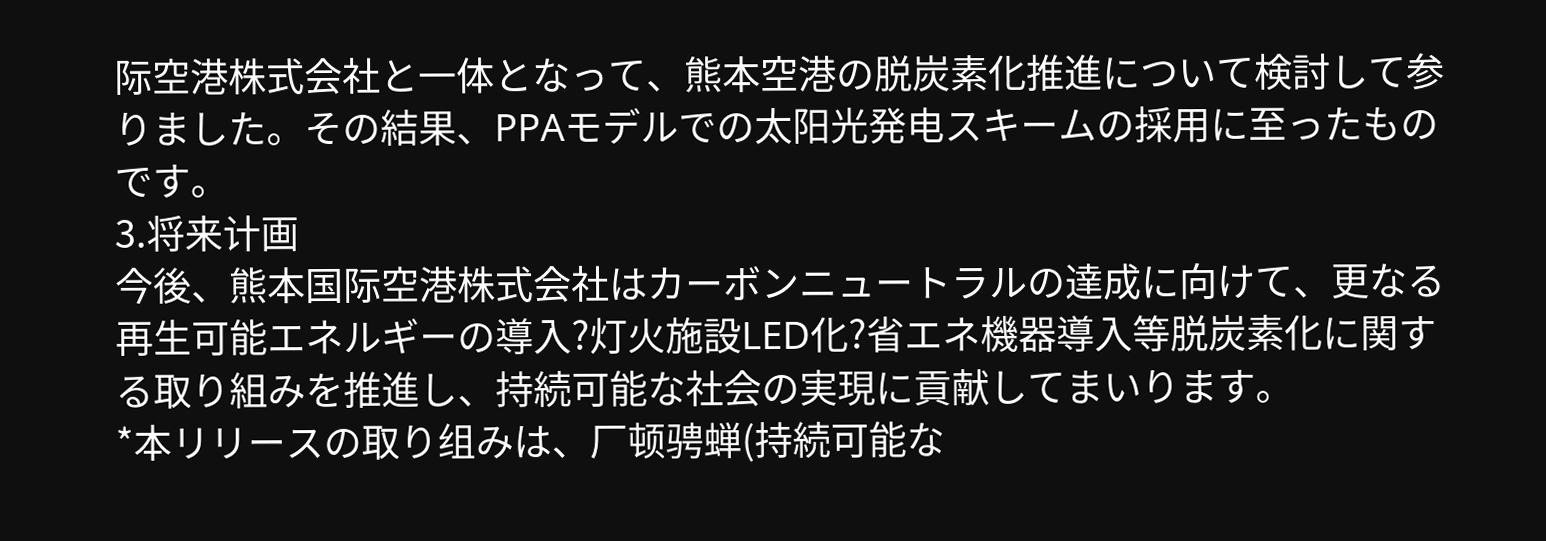际空港株式会社と一体となって、熊本空港の脱炭素化推進について検討して参りました。その結果、PPAモデルでの太阳光発电スキームの採用に至ったものです。
3.将来计画
今後、熊本国际空港株式会社はカーボンニュートラルの達成に向けて、更なる再生可能エネルギーの導入?灯火施設LED化?省エネ機器導入等脱炭素化に関する取り組みを推進し、持続可能な社会の実現に貢献してまいります。
*本リリースの取り组みは、厂顿骋蝉(持続可能な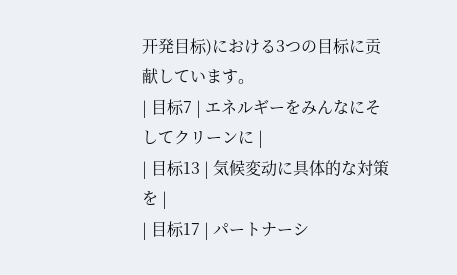开発目标)における3つの目标に贡献しています。
| 目标7 | エネルギーをみんなにそしてクリーンに |
| 目标13 | 気候変动に具体的な対策を |
| 目标17 | パートナーシ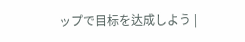ップで目标を达成しよう |